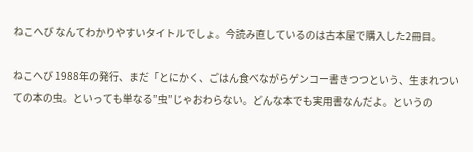ねこへび なんてわかりやすいタイトルでしょ。今読み直しているのは古本屋で購入した2冊目。

ねこへび 1988年の発行、まだ「とにかく、ごはん食べながらゲンコー書きつつという、生まれついての本の虫。といっても単なる”虫”じゃおわらない。どんな本でも実用書なんだよ。というの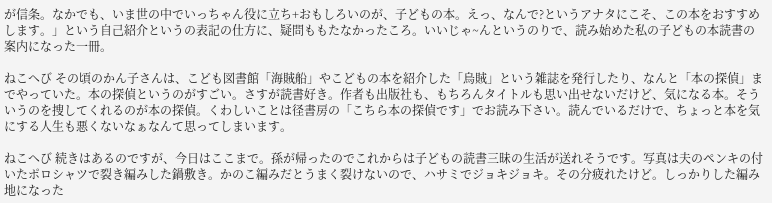が信条。なかでも、いま世の中でいっちゃん役に立ち+おもしろいのが、子どもの本。えっ、なんで?というアナタにこそ、この本をおすすめします。」という自己紹介というの表記の仕方に、疑問ももたなかったころ。いいじゃ~んというのりで、読み始めた私の子どもの本読書の案内になった一冊。

ねこへび その頃のかん子さんは、こども図書館「海賊船」やこどもの本を紹介した「烏賊」という雑誌を発行したり、なんと「本の探偵」までやっていた。本の探偵というのがすごい。さすが読書好き。作者も出版社も、もちろんタイトルも思い出せないだけど、気になる本。そういうのを捜してくれるのが本の探偵。くわしいことは径書房の「こちら本の探偵です」でお読み下さい。読んでいるだけで、ちょっと本を気にする人生も悪くないなぁなんて思ってしまいます。

ねこへび 続きはあるのですが、今日はここまで。孫が帰ったのでこれからは子どもの読書三昧の生活が送れそうです。写真は夫のペンキの付いたポロシャツで裂き編みした鍋敷き。かのこ編みだとうまく裂けないので、ハサミでジョキジョキ。その分疲れたけど。しっかりした編み地になった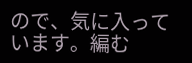ので、気に入っています。編む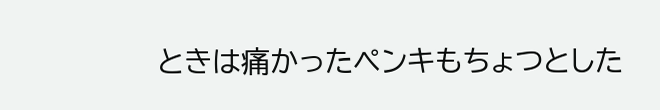ときは痛かったペンキもちょつとした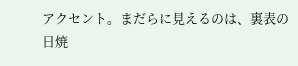アクセント。まだらに見えるのは、裏表の日焼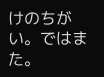けのちがい。ではまた。